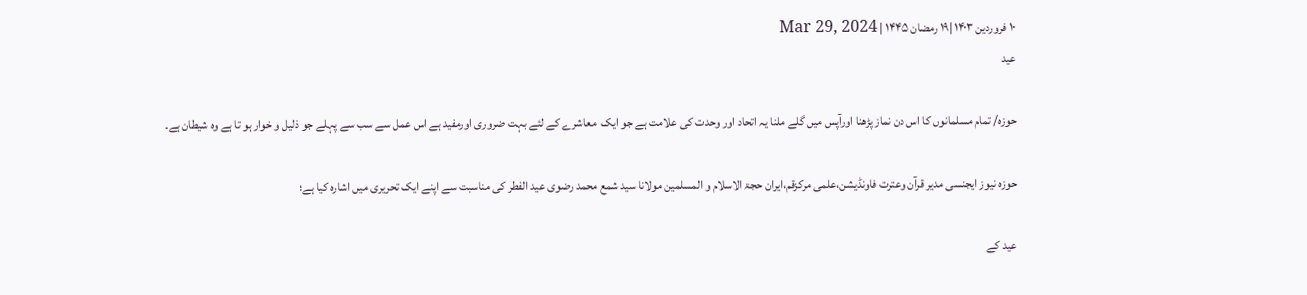۱۰ فروردین ۱۴۰۳ |۱۹ رمضان ۱۴۴۵ | Mar 29, 2024
عید

حوزہ/ تمام مسلمانوں کا اس دن نماز پڑھنا اورآپس میں گلے ملنا یہ اتحاد اور وحدت کی علامت ہے جو ایک  معاشرے کے لئے بہت ضروری اورمفید ہے اس عمل سے سب سے پہلے جو ذلیل و خوار ہو تا ہے وہ شیطان ہے۔

حوزہ نیوز ایجنسی مدیر قرآن وعترت فاونڈیشن،علمی مرکزقم،ایران حجۃ الاسلام و المسلمین مولانا سید شمع محمد رضوی عید الفطر کی مناسبت سے اپنے ایک تحریری میں اشارہ کیا ہے؛

عید کے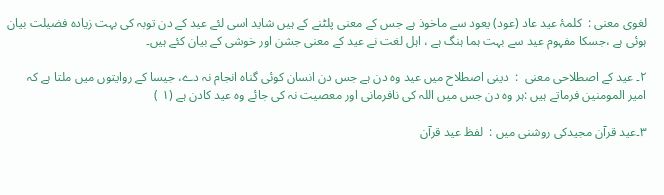لغوی معنی :  کلمۂ عید عاد (عود) یعود سے ماخوذ ہے جس کے معنی پلٹنے کے ہیں شاید اسی لئے عید کے دن توبہ کی بہت زیادہ فضیلت بیان ہوئی ہے ،جسکا مفہوم عید سے بہت ہما ہنگ ہے ، اہل لغت نے عید کے معنی جشن اور خوشی کے بیان کئے ہیں۔

٢۔ عید کے اصطلاحی معنی  :  دینی اصطلاح میں عید وہ دن ہے جس دن انسان کوئی گناہ انجام نہ دے، جیسا کے روایتوں میں ملتا ہے کہ امیر المومنین فرماتے ہیں :ہر وہ دن جس میں اللہ کی نافرمانی اور معصیت نہ کی جائے وہ عید کادن ہے (١ )

٣۔عید قرآن مجیدکی روشنی میں :  لفظ عید قرآن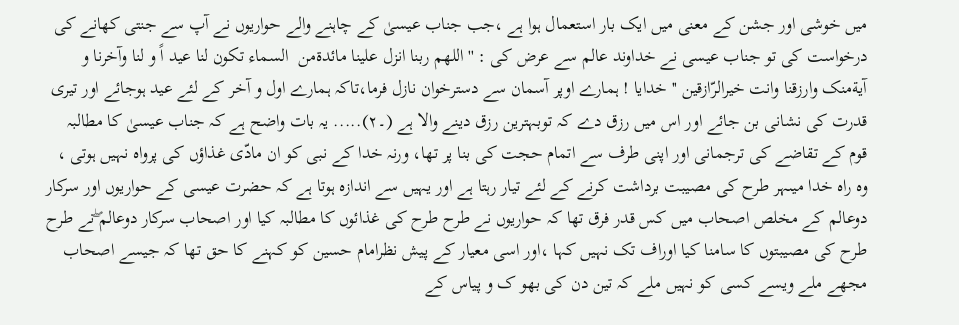میں خوشی اور جشن کے معنی میں ایک بار استعمال ہوا ہے ،جب جناب عیسیٰ کے چاہنے والے حواریوں نے آپ سے جنتی کھانے کی درخواست کی تو جناب عیسی نے خداوند عالم سے عرض کی : ''اللھم ربنا انزل علینا مائدةمن  السماء تکون لنا عید اً و لنا وآخرنا و آیةمنک وارزقنا وانت خیرالرّازقین '' خدایا ! ہمارے اوپر آسمان سے دسترخوان نازل فرما،تاکہ ہمارے اول و آخر کے لئے عید ہوجائے اور تیری قدرت کی نشانی بن جائے اور اس میں رزق دے کہ توبہترین رزق دینے والا ہے (۔٢)..... یہ بات واضح ہے کہ جناب عیسیٰ کا مطالبہ قوم کے تقاضے کی ترجمانی اور اپنی طرف سے اتمام حجت کی بنا پر تھا، ورنہ خدا کے نبی کو ان مادّی غذاؤں کی پرواہ نہیں ہوتی ، وہ راہ خدا میںہر طرح کی مصیبت برداشت کرنے کے لئے تیار رہتا ہے اور یہیں سے اندازہ ہوتا ہے کہ حضرت عیسی کے حواریوں اور سرکار دوعالم کے مخلص اصحاب میں کس قدر فرق تھا کہ حواریوں نے طرح طرح کی غذائوں کا مطالبہ کیا اور اصحاب سرکار دوعالم ۖنے طرح طرح کی مصیبتوں کا سامنا کیا اوراف تک نہیں کہا ،اور اسی معیار کے پیش نظرامام حسین کو کہنے کا حق تھا کہ جیسے اصحاب مجھے ملے ویسے کسی کو نہیں ملے کہ تین دن کی بھو ک و پیاس کے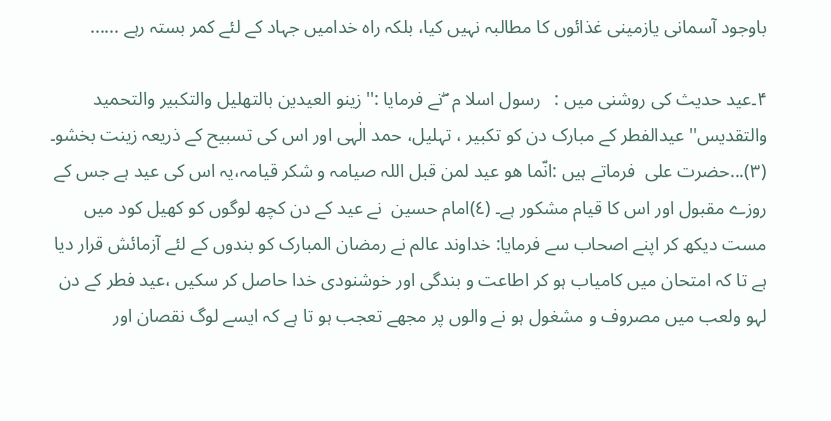باوجود آسمانی یازمینی غذائوں کا مطالبہ نہیں کیا، بلکہ راہ خدامیں جہاد کے لئے کمر بستہ رہے ......

۴۔عید حدیث کی روشنی میں :   رسول اسلا م  ۖنے فرمایا :''زینو العیدین بالتھلیل والتکبیر والتحمید والتقدیس'' عیدالفطر کے مبارک دن کو تکبیر ، تہلیل، حمد الٰہی اور اس کی تسبیح کے ذریعہ زینت بخشو۔ (٣)...حضرت علی  فرماتے ہیں :انّما ھو عید لمن قبل اللہ صیامہ و شکر قیامہ،یہ اس کی عید ہے جس کے روزے مقبول اور اس کا قیام مشکور ہے۔ (٤)امام حسین  نے عید کے دن کچھ لوگوں کو کھیل کود میں مست دیکھ کر اپنے اصحاب سے فرمایا: خداوند عالم نے رمضان المبارک کو بندوں کے لئے آزمائش قرار دیا ہے تا کہ امتحان میں کامیاب ہو کر اطاعت و بندگی اور خوشنودی خدا حاصل کر سکیں ،عید فطر کے دن لہو ولعب میں مصروف و مشغول ہو نے والوں پر مجھے تعجب ہو تا ہے کہ ایسے لوگ نقصان اور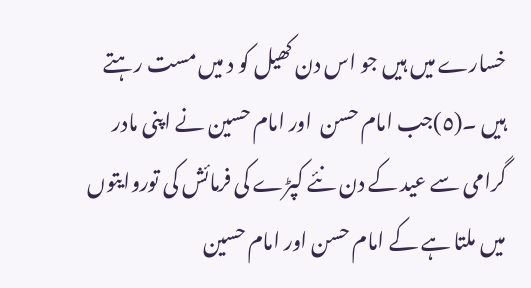خسارے میں ہیں جو اس دن کھیل کو د میں مست رہتے ہیں ۔(٥)جب امام حسن  اور امام حسین نے اپنی مادر گرامی سے عید کے دن نئے کپڑے کی فرمائش کی توروایتوں میں ملتا ہے کے امام حسن اور امام حسین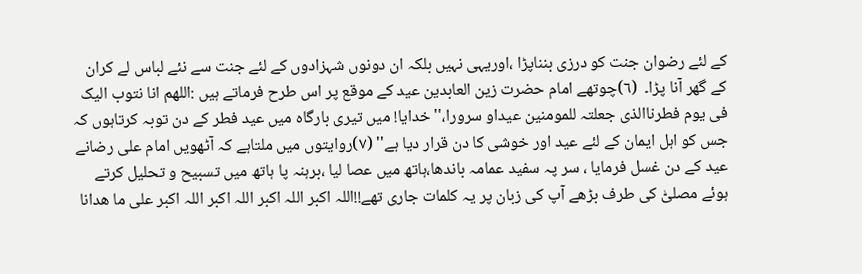کے لئے رضوان جنت کو درزی بنناپڑا ،اوریہی نہیں بلکہ ان دونوں شہزادوں کے لئے جنت سے نئے لباس لے کران کے گھر آنا پڑا۔  (٦)چوتھے امام حضرت زین العابدین عید کے موقع پر اس طرح فرماتے ہیں :اللھم انا نتوب الیک فی یوم فطرناالذی جعلتہ للمومنین عیداو سرورا،'' خدایا! میں تیری بارگاہ میں عید فطر کے دن توبہ کرتاہوں کہ جس کو اہل ایمان کے لئے عید اور خوشی کا دن قرار دیا ہے'' (٧)روایتوں میں ملتاہے کہ آٹھویں امام علی رضانے عید کے دن غسل فرمایا ، سر پہ سفید عمامہ باندھا،ہاتھ میں عصا لیا ،برہنہ پا ہاتھ میں تسبیح و تحلیل کرتے ہوئے مصلیّٰ کی طرف بڑھے آپ کی زبان پر یہ کلمات جاری تھے!!اللہ اکبر اللہ اکبر اللہ اکبر اللہ اکبر علی ما ھدانا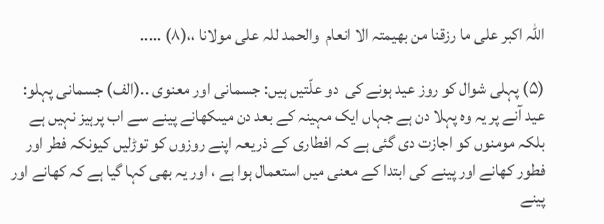اللہ اکبر علی ما رزقنا من بھیمتہ الا انعام  والحمد للہ علی مولانا ،،(٨) .....

(۵) پہلی شوال کو روز عید ہونے کی  دو علّتیں ہیں: جسمانی اور معنوی ..(الف) جسمانی پہلو:   عید آنے پر یہ وہ پہلا دن ہے جہاں ایک مہینہ کے بعد دن میںکھانے پینے سے اب پرہیز نہیں ہے بلکہ مومنوں کو اجازت دی گئی ہے کہ افطاری کے ذریعہ اپنے روزوں کو توڑلیں کیونکہ فطر اور فطور کھانے اور پینے کی ابتدا کے معنی میں استعمال ہوا ہے ، اور یہ بھی کہا گیا ہے کہ کھانے اور پینے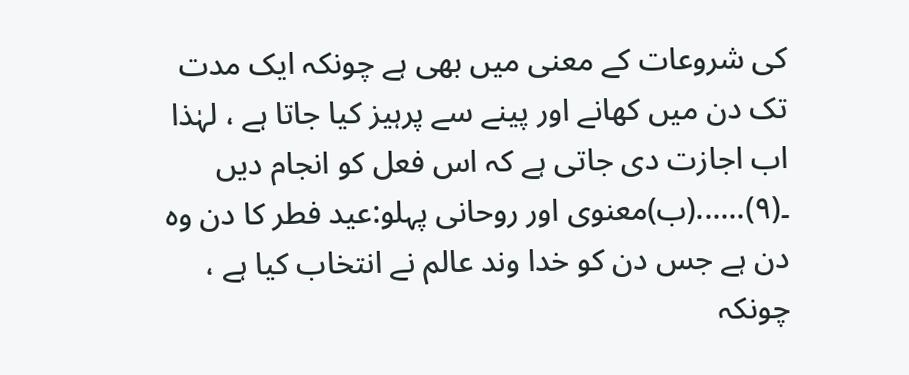کی شروعات کے معنی میں بھی ہے چونکہ ایک مدت تک دن میں کھانے اور پینے سے پرہیز کیا جاتا ہے ، لہٰذا اب اجازت دی جاتی ہے کہ اس فعل کو انجام دیں ۔(٩)......(ب)معنوی اور روحانی پہلو:عید فطر کا دن وہ دن ہے جس دن کو خدا وند عالم نے انتخاب کیا ہے ، چونکہ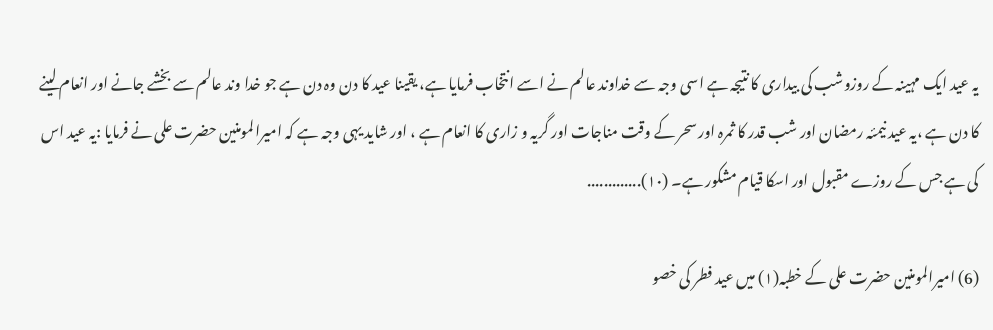یہ عید ایک مہینہ کے روزوشب کی بیداری کا نتیجہ ہے اسی وجہ سے خداوند عالم نے اسے انتخاب فرمایا ہے، یقینا عید کا دن وہ دن ہے جو خدا وند عالم سے بخشے جانے اور انعام لینے کا دن ہے ،یہ عید نیمئہ رمضان اور شب قدر کا ثمرہ اور سحر کے وقت مناجات اور گریہ و زاری کا انعام ہے ، اور شاید یہی وجہ ہے کہ امیرا لمومنین حضرت علی نے فرمایا :یہ عید اس کی ہے جس کے روزے مقبول اور اسکا قیام مشکور ہے۔ (١٠).............

(6) امیرالمومنین حضرت علی کے خطبہ(١) میں عید فطر کی خصو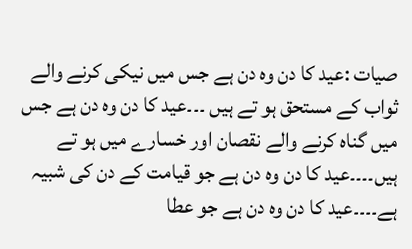صیات :عید کا دن وہ دن ہے جس میں نیکی کرنے والے ثواب کے مستحق ہو تے ہیں ۔۔۔عید کا دن وہ دن ہے جس میں گناہ کرنے والے نقصان اور خسارے میں ہو تے ہیں۔۔۔۔عید کا دن وہ دن ہے جو قیامت کے دن کی شبیہ ہے۔۔۔۔عید کا دن وہ دن ہے جو عطا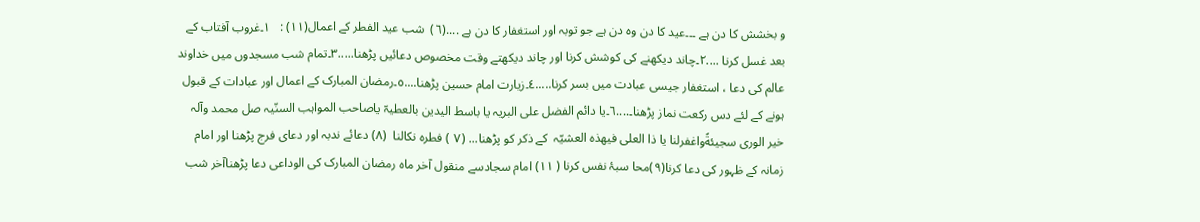و بخشش کا دن ہے ۔۔۔عید کا دن وہ دن ہے جو توبہ اور استغفار کا دن ہے ....(٦)  شب عید الفطر کے اعمال(١١) :   ١۔غروب آفتاب کے بعد غسل کرنا ....٢۔چاند دیکھنے کی کوشش کرنا اور چاند دیکھتے وقت مخصوص دعائیں پڑھنا.....٣۔تمام شب مسجدوں میں خداوند عالم کی دعا ، استغفار جیسی عبادت میں بسر کرنا.....٤۔زیارت امام حسین پڑھنا....٥۔رمضان المبارک کے اعمال اور عبادات کے قبول ہونے کے لئے دس رکعت نماز پڑھنا۔....٦۔یا دائم الفضل علی البریہ یا باسط الیدین بالعطیہّ یاصاحب المواہب السنّیہ صل محمد وآلہ خیر الوری سجیئةًواغفرلنا یا ذا العلی فیھذہ العشیّہ  کے ذکر کو پڑھنا... (٧ ) فطرہ نکالنا  (٨) دعائے ندبہ اور دعای فرج پڑھنا اور امام زمانہ کے ظہور کی دعا کرنا(٩)محا سبۂ نفس کرنا ( ١١) امام سجادسے منقول آخر ماہ رمضان المبارک کی الوداعی دعا پڑھناآخر شب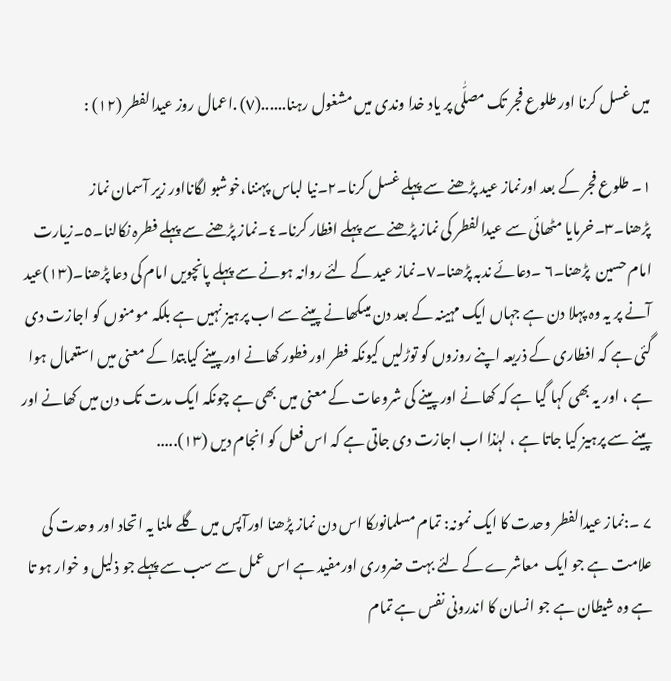میں غسل کرنا اور طلوع فجر تک مصلّٰی پر یاد خدا وندی میں مشغول رہنا......(٧) .اعمال روز عیدالفطر (١٢) :

١۔ طلوع فجر کے بعد اورنماز عید پڑھنے سے پہلے غسل کرنا۔٢۔نیا لباس پہننا،خوشبو لگانااور زیر آسمان نماز پڑھنا۔٣۔خرمایا مٹھائی سے عیدالفطر کی نماز پڑھنے سے پہلے افطار کرنا۔٤۔نماز پڑھنے سے پہلے فطرہ نکالنا۔٥۔زیارت امام حسین  پڑھنا۔٦ ۔دعائے ندبہ پڑھنا۔٧۔نماز عید کے لئے روانہ ہونے سے پہلے پانچویں امام کی دعا پڑھنا۔(١٣)عید آنے پر یہ وہ پہلا دن ہے جہاں ایک مہینہ کے بعد دن میںکھانے پینے سے اب پرہیز نہیں ہے بلکہ مومنوں کو اجازت دی گئی ہے کہ افطاری کے ذریعہ اپنے روزوں کو توڑلیں کیونکہ فطر اور فطور کھانے اور پینے کیابتدا کے معنی میں استعمال ہوا ہے ، اور یہ بھی کہا گیا ہے کہ کھانے اور پینے کی شروعات کے معنی میں بھی ہے چونکہ ایک مدت تک دن میں کھانے اور پینے سے پرہیز کیا جاتا ہے ، لہٰذا اب اجازت دی جاتی ہے کہ اس فعل کو انجام دیں (١٣).....

۷ ۔:نماز عیدالفطر وحدت کا ایک نمونہ: تمام مسلمانوںکا اس دن نماز پڑھنا اورآپس میں گلے ملنا یہ اتحاد اور وحدت کی علامت ہے جو ایک  معاشرے کے لئے بہت ضروری اورمفید ہے اس عمل سے سب سے پہلے جو ذلیل و خوار ہو تا ہے وہ شیطان ہے جو انسان کا اندرونی نفس ہے تمام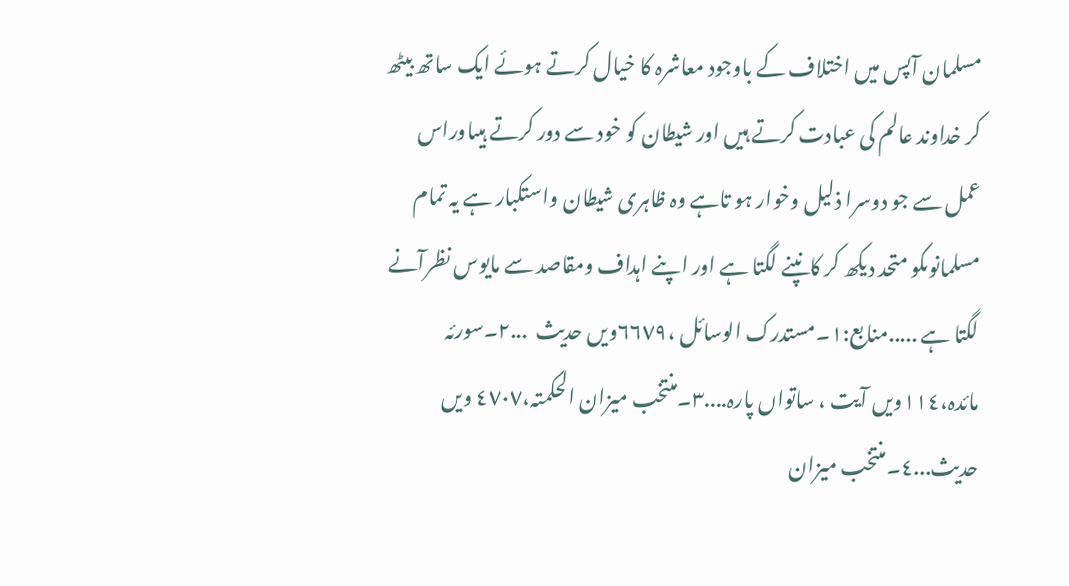مسلمان آپس میں اختلاف کے باوجود معاشرہ کا خیال کرتے ہوئے ایک ساتھ بیٹھ کر خداوند عالم کی عبادت کرتے ہیں اور شیطان کو خود سے دور کرتے ہیںاوراس عمل سے جو دوسرا ذلیل وخوار ہو تاہے وہ ظاہری شیطان واستکبار ہے یہ تمام مسلمانوںکو متحد دیکھ کر کانپنے لگتا ہے اور اپنے اہداف ومقاصد سے مایوس نظرآنے لگتا ہے .....منابع:١۔مستدرک الوسائل ،٦٦٧٩ویں حدیث  ...٢۔سورئہ مائدہ،١١٤ویں آیت ، ساتواں پارہ....٣۔منتخب میزان الحکمتہ،٤٧٠٧ ویں حدیث...٤۔منتخب میزان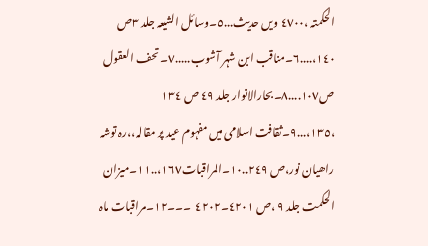الحکمتہ ،٤٧٠٠ ویں حدیث...٥۔وسائل الشیعہ جلد ٣ص ١٤٠،....٦۔مناقب ابن شہر آشوب.....٧۔ تحف العقول ص١٠٧....٨۔بحارالانوار جلد ٤٩ ص ١٣٤ ،١٣٥،...٩۔ثقافت اسلامی میں مفہوم عید پر مقالہ،،رہ توشہ راھیان نور،ص ٢٤٩..١٠۔المراقبات١٦٧،..١١۔میزان الحکمت جلد ٩ ،ص ٤٢٠١۔٤٢٠٢  ۔۔۔١٢۔مراقبات ماہ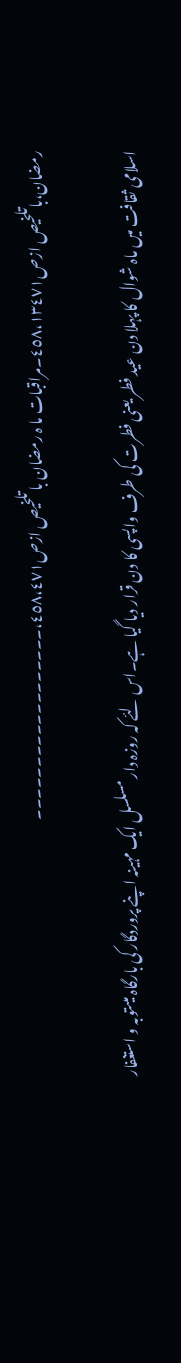رمضان،باتلخیص ازص٤٥٨،١٣٤٧١۔مراقبات ما ہ رمضان با تلخیص ازص٤٥٨،٤٧١،۔۔۔۔۔۔۔۔۔۔۔۔۔۔۔۔۔۔

اسلامی ثقافت میں ماہ شوال کا پہلا دن عید فطر یعنی فطرت کی طرف واپسی کا دن قرار دیا گیا ہے۔اس لئے کہ روزہ دار مسلسل ایک مہینہ اپنے پروردگار کی بارگاہ میںتوبہ و استغفار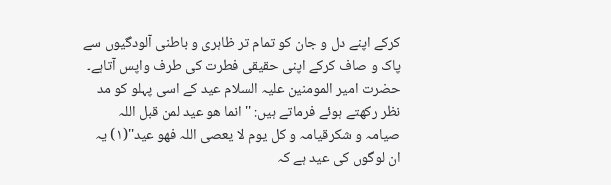کرکے اپنے دل و جان کو تمام تر ظاہری و باطنی آلودگیوں سے پاک و صاف کرکے اپنی حقیقی فطرت کی طرف واپس آتاہے۔ حضرت امیر المومنین علیہ السلام عید کے اسی پہلو کو مد نظر رکھتے ہوئے فرماتے ہیں: ''انما ھو عید لمن قبل اللہ صیامہ و شکرقیامہ و کل یوم لا یعصی اللہ فھو عید''(١) یہ ان لوگوں کی عید ہے کہ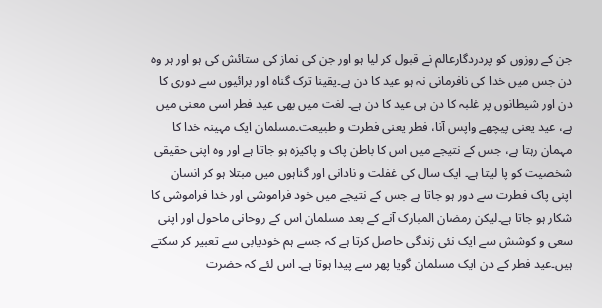جن کے روزوں کو پردردگارعالم نے قبول کر لیا ہو اور جن کی نماز کی ستائش کی ہو اور ہر وہ دن جس میں خدا کی نافرمانی نہ ہو عید کا دن ہے۔یقینا ترک گناہ اور برائیوں سے دوری کا دن اور شیطانوں پر غلبہ کا دن ہی عید کا دن ہے۔ لغت میں بھی عید فطر اسی معنی میں ہے، عید یعنی پیچھے واپس آنا، فطر یعنی فطرت و طبیعت۔مسلمان ایک مہینہ خدا کا مہمان رہتا ہے، جس کے نتیجے میں اس کا باطن پاک و پاکیزہ ہو جاتا ہے اور وہ اپنی حقیقی شخصیت کو پا لیتا ہے۔ ایک سال کی غفلت و نادانی اور گناہوں میں مبتلا ہو کر انسان اپنی پاک فطرت سے دور ہو جاتا ہے جس کے نتیجے میں خود فراموشی اور خدا فراموشی کا شکار ہو جاتا ہے۔لیکن رمضان المبارک آنے کے بعد مسلمان اس کے روحانی ماحول اور اپنی سعی و کوشش سے ایک نئی زندگی حاصل کرتا ہے کہ جسے ہم خودیابی سے تعبیر کر سکتے ہیں۔عید فطر کے دن ایک مسلمان گویا پھر سے پیدا ہوتا ہے۔ اس لئے کہ حضرت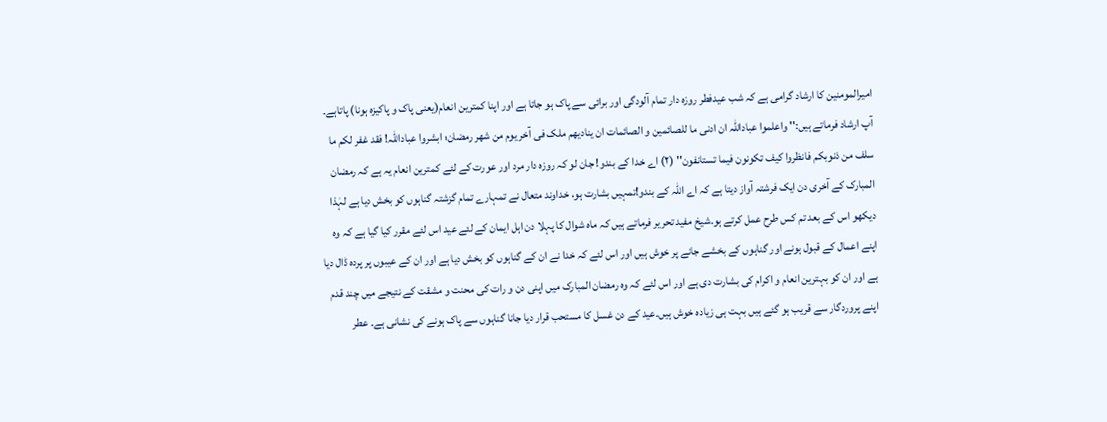امیرالمومنین کا ارشاد گرامی ہے کہ شب عیدفطر روزہ دار تمام آلودگی اور برائی سے پاک ہو جاتا ہے اور اپنا کمترین انعام(یعنی پاک و پاکیزہ ہونا) پاتاہے۔ آپ ارشاد فرماتے ہیں:'' واعلموا عباداللہ ان ادنی ما للصائمین و الصائمات ان ینادیھم ملک فی آخر یوم من شھر رمضان؛ ابشروا عباداللہ! فقد غفر لکم ما سلف من ذنوبکم فانظروا کیف تکونون فیما تستانفون'' (٢) اے خدا کے بندو! جان لو کہ روزہ دار مرد اور عورت کے لئے کمترین انعام یہ ہے کہ رمضان المبارک کے آخری دن ایک فرشتہ آواز دیتا ہے کہ اے اللہ کے بندو!تمہیں بشارت ہو، خداوند متعال نے تمہارے تمام گزشتہ گناہوں کو بخش دیا ہے لہٰذا دیکھو اس کے بعد تم کس طرح عمل کرتے ہو۔شیخ مفید تحریر فرماتے ہیں کہ ماہ شوال کا پہلا دن اہل ایمان کے لئے عید اس لئے مقرر کیا گیا ہے کہ وہ اپنے اعمال کے قبول ہونے اور گناہوں کے بخشے جانے پر خوش ہیں اور اس لئے کہ خدا نے ان کے گناہوں کو بخش دیا ہے اور ان کے عیبوں پر پردہ ڈال دیا ہے اور ان کو بہترین انعام و اکرام کی بشارت دی ہے اور اس لئے کہ وہ رمضان المبارک میں اپنی دن و رات کی محنت و مشقت کے نتیجے میں چند قدم اپنے پروردگار سے قریب ہو گئے ہیں بہت ہی زیادہ خوش ہیں۔عید کے دن غسل کا مستحب قرار دیا جانا گناہوں سے پاک ہونے کی نشانی ہے۔ عطر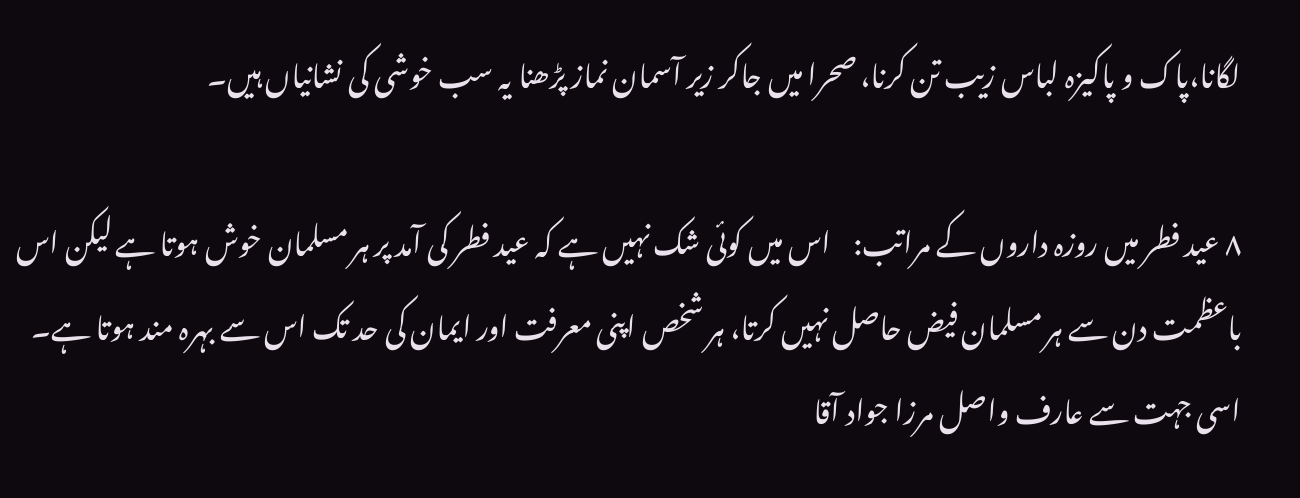لگانا،پاک و پاکیزہ لباس زیب تن کرنا، صحرا میں جاکر زیر آسمان نماز پڑھنا یہ سب خوشی کی نشانیاں ہیں۔

۸ عید فطر میں روزہ داروں کے مراتب:    اس میں کوئی شک نہیں ہے کہ عید فطر کی آمد پر ہر مسلمان خوش ہوتا ہے لیکن اس باعظمت دن سے ہر مسلمان فیض حاصل نہیں کرتا، ہر شخص اپنی معرفت اور ایمان کی حد تک اس سے بہرہ مند ہوتا ہے۔ اسی جہت سے عارف واصل مرزا جواد آقا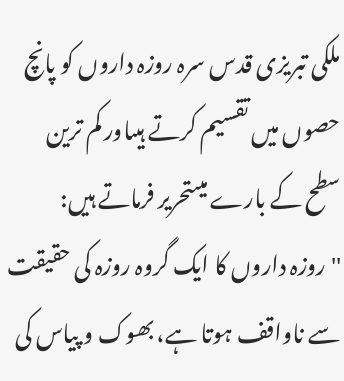ملکی تبریزی قدس سرہ روزہ داروں کو پانچ حصوں میں تقسیم کرتے ہیںاور کم ترین سطح کے بارے میںتحریر فرماتے ہیں: ''روزہ داروں کا ایک گروہ روزہ کی حقیقت سے ناواقف ہوتا ہے، بھوک و پیاس کی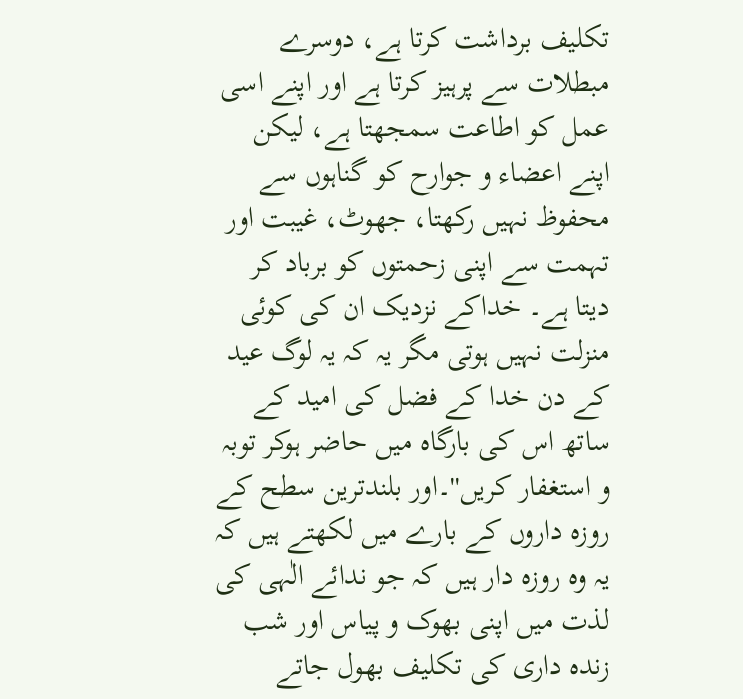تکلیف برداشت کرتا ہے، دوسرے مبطلات سے پرہیز کرتا ہے اور اپنے اسی عمل کو اطاعت سمجھتا ہے، لیکن اپنے اعضاء و جوارح کو گناہوں سے محفوظ نہیں رکھتا، جھوٹ، غیبت اور تہمت سے اپنی زحمتوں کو برباد کر دیتا ہے۔ خداکے نزدیک ان کی کوئی منزلت نہیں ہوتی مگر یہ کہ یہ لوگ عید کے دن خدا کے فضل کی امید کے ساتھ اس کی بارگاہ میں حاضر ہوکر توبہ و استغفار کریں''۔اور بلندترین سطح کے روزہ داروں کے بارے میں لکھتے ہیں کہ یہ وہ روزہ دار ہیں کہ جو ندائے الٰہی کی لذت میں اپنی بھوک و پیاس اور شب زندہ داری کی تکلیف بھول جاتے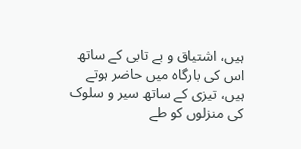ہیں، اشتیاق و بے تابی کے ساتھ اس کی بارگاہ میں حاضر ہوتے ہیں، تیزی کے ساتھ سیر و سلوک کی منزلوں کو طے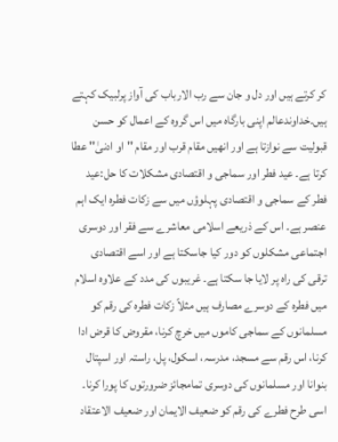کر کرتے ہیں اور دل و جان سے رب الارباب کی آواز پرلبیک کہتے ہیں۔خداوندعالم اپنی بارگاہ میں اس گروہ کے اعمال کو حسن قبولیت سے نوازتا ہے اور انھیں مقام قرب اور مقام ''او ادنیٰ'' عطا کرتا ہے۔ عید فطر اور سماجی و اقتصادی مشکلات کا حل:عید فطر کے سماجی و اقتصادی پہلوؤں میں سے زکات فطرہ ایک اہم عنصر ہے۔ اس کے ذریعے اسلامی معاشرے سے فقر اور دوسری اجتماعی مشکلوں کو دور کیا جاسکتا ہے اور اسے اقتصادی ترقی کی راہ پر لایا جا سکتا ہے۔ غریبوں کی مدد کے علاوہ اسلام میں فطرہ کے دوسرے مصارف ہیں مثلاً زکات فطرہ کی رقم کو مسلمانوں کے سماجی کاموں میں خرچ کرنا، مقروض کا قرض ادا کرنا، اس رقم سے مسجد، مدرسہ، اسکول، پل، راستہ اور اسپتال بنوانا اور مسلمانوں کی دوسری تمامجائز ضرورتوں کا پورا کرنا۔ اسی طرح فطرے کی رقم کو ضعیف الایمان اور ضعیف الاعتقاد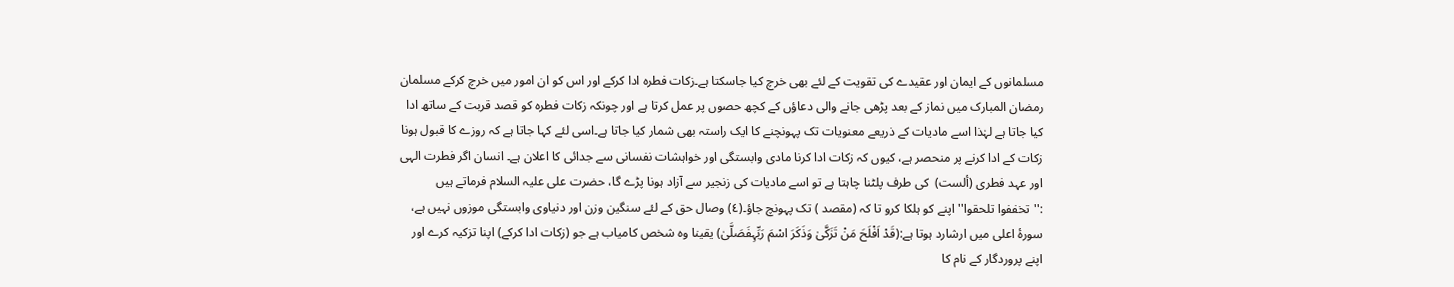مسلمانوں کے ایمان اور عقیدے کی تقویت کے لئے بھی خرچ کیا جاسکتا ہے۔زکات فطرہ ادا کرکے اور اس کو ان امور میں خرچ کرکے مسلمان رمضان المبارک میں نماز کے بعد پڑھی جانے والی دعاؤں کے کچھ حصوں پر عمل کرتا ہے اور چونکہ زکات فطرہ کو قصد قربت کے ساتھ ادا کیا جاتا ہے لہٰذا اسے مادیات کے ذریعے معنویات تک پہونچنے کا ایک راستہ بھی شمار کیا جاتا ہے۔اسی لئے کہا جاتا ہے کہ روزے کا قبول ہونا زکات کے ادا کرنے پر منحصر ہے، کیوں کہ زکات ادا کرنا مادی وابستگی اور خواہشات نفسانی سے جدائی کا اعلان ہے۔ انسان اگر فطرت الہی اور عہد فطری (ألست)  کی طرف پلٹنا چاہتا ہے تو اسے مادیات کی زنجیر سے آزاد ہونا پڑے گا، حضرت علی علیہ السلام فرماتے ہیں :''تخففوا تلحقوا'' اپنے کو ہلکا کرو تا کہ (مقصد ) تک پہونچ جاؤ۔(٤) وصال حق کے لئے سنگین وزن اور دنیاوی وابستگی موزوں نہیں ہے، سورۂ اعلی میں ارشارد ہوتا ہے:(قَدْ اَفْلَحَ مَنْ تَزَکَّیٰ وَذَکَرَ اسْمَ رَبِّہِفَصَلَّیٰ) یقینا وہ شخص کامیاب ہے جو (زکات ادا کرکے) اپنا تزکیہ کرے اور اپنے پروردگار کے نام کا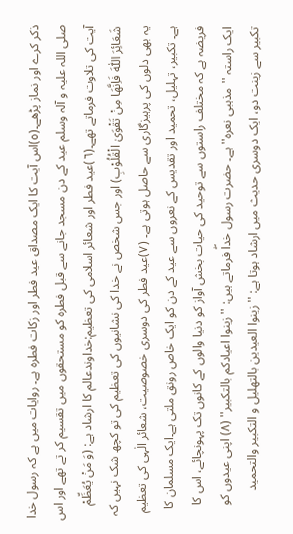ذکر کرے اور نماز پڑھے۔(٥)اس آیت کا ایک مصداق عید فطر اور زکات فطرہ ہے۔ روایات میں ہے کہ رسول خدا صلی اللہ علیہ و آلہ وسلم عید کے دن مسجد جانے سے قبل فطرہ کو مستحقوں میں تقسیم کر تے تھے اور اس آیت کی تلاوت فرماتے تھے۔(٦)عید فطر اور شعائر اسلامی کی تعظیم:خداوندعالم کا ارشاد ہے: (وَ مَنْ یُعَظِّمْ شَعَائِرَ اللّٰہَ فَاِنَّھَا مِنْ تَقْوَیٰ الْقُلُوْبِ) اور جس شخص نے خدا کی نشانیوں کی تعظیم کی تو کچھ شک نہیں کہ یہ بھی دلوں کی پرہیزگاری سے حاصل ہوتی ہے۔ (٧)عید فطر کی دوسری خصوصیت، شعائر الٰہی کی تعظیم ہے۔ تکبیر، تہلیل، تحمید اور تقدیس کے نعروں سے عید کے دن کو ایک خاص رونق ملتی ہے۔ایک مسلمان کا فریضہ ہے کہ مختلف راستوں سے توحید کی حیات بخش آواز کو دنیا والوں کے کانوں تک پہونچائے، اس کا ایک راستہ ''مذہبی نعرہ'' ہے۔ حضرت رسول خداۖ فرماتے ہیں: ''زینوا اعیادکم بالتکبیر'' (٨) اپنی عیدوں کو تکبیر سے زینت دو، ایک دوسری حدیث میں ارشاد ہوتا ہے: ''زینوا العیدین بالتھلیل و التکبیر والتحمید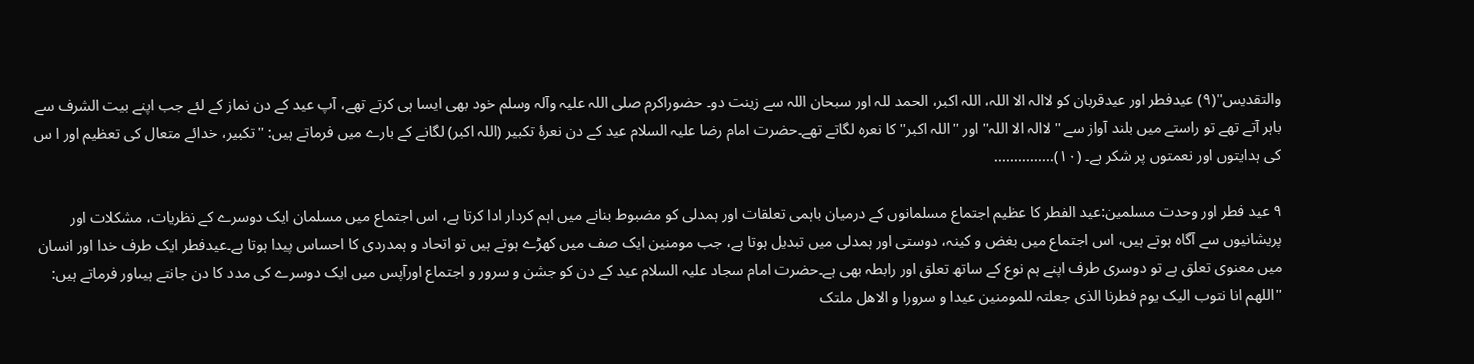والتقدیس''(٩) عیدفطر اور عیدقربان کو لاالہ الا اللہ، اللہ اکبر، الحمد للہ اور سبحان اللہ سے زینت دو۔ حضوراکرم صلی اللہ علیہ وآلہ وسلم خود بھی ایسا ہی کرتے تھے، آپ عید کے دن نماز کے لئے جب اپنے بیت الشرف سے باہر آتے تھے تو راستے میں بلند آواز سے ''لاالہ الا اللہ'' اور ''اللہ اکبر'' کا نعرہ لگاتے تھے۔حضرت امام رضا علیہ السلام عید کے دن نعرۂ تکبیر (اللہ اکبر) لگانے کے بارے میں فرماتے ہیں: ''تکبیر، خدائے متعال کی تعظیم اور ا س کی ہدایتوں اور نعمتوں پر شکر ہے۔ (١٠)...............

۹ عید فطر اور وحدت مسلمین:عید الفطر کا عظیم اجتماع مسلمانوں کے درمیان باہمی تعلقات اور ہمدلی کو مضبوط بنانے میں اہم کردار ادا کرتا ہے، اس اجتماع میں مسلمان ایک دوسرے کے نظریات، مشکلات اور پریشانیوں سے آگاہ ہوتے ہیں، اس اجتماع میں بغض و کینہ، دوستی اور ہمدلی میں تبدیل ہوتا ہے، جب مومنین ایک صف میں کھڑے ہوتے ہیں تو اتحاد و ہمدردی کا احساس پیدا ہوتا ہے۔عیدفطر ایک طرف خدا اور انسان میں معنوی تعلق ہے تو دوسری طرف اپنے ہم نوع کے ساتھ تعلق اور رابطہ بھی ہے۔حضرت امام سجاد علیہ السلام عید کے دن کو جشن و سرور و اجتماع اورآپس میں ایک دوسرے کی مدد کا دن جانتے ہیںاور فرماتے ہیں: ''اللھم انا نتوب الیک یوم فطرنا الذی جعلتہ للمومنین عیدا و سرورا و الاھل ملتک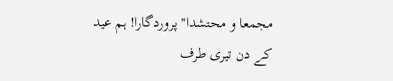مجمعا و محتشدا'' پروردگارا! ہم عید کے دن تیری طرف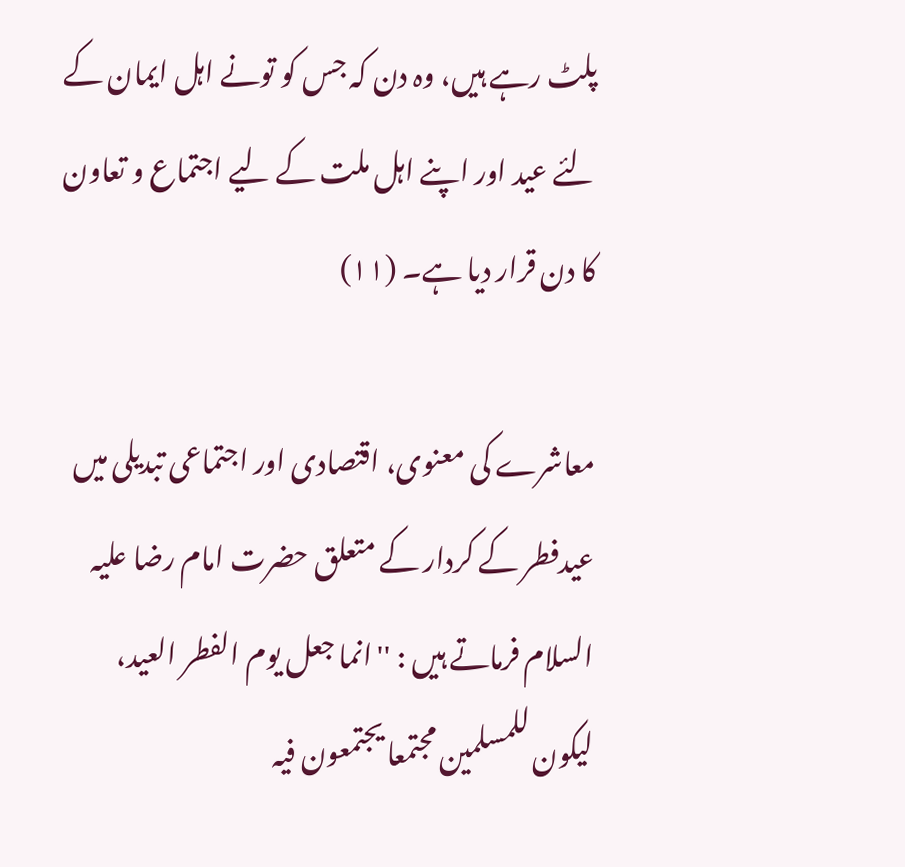پلٹ رہے ہیں، وہ دن کہ جس کو تونے اہل ایمان کے لئے عید اور اپنے اہل ملت کے لیے اجتماع و تعاون کا دن قرار دیا ہے۔ (١١)

معاشرے کی معنوی، اقتصادی اور اجتماعی تبدیلی میں عیدفطر کے کردار کے متعلق حضرت امام رضا علیہ السلام فرماتے ہیں : ''انما جعل یوم الفطر العید، لیکون للمسلمین مجتمعا یجتمعون فیہ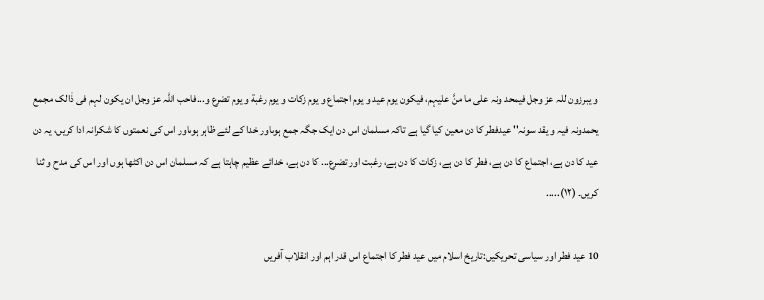و یبرزون للہ عز وجل فیمحد ونہ علی ما منَّ علیہم، فیکون یوم عید و یوم اجتماع و یوم زکات و یوم رغبة و یوم تضرع و...فاحب اللہ عز وجل ان یکون لہم فی ذٰالک مجمع یحمدونہ فیہ و یقد سونہ'' عیدفطر کا دن معین کیا گیا ہے تاکہ مسلمان اس دن ایک جگہ جمع ہوںاور خدا کے لئے ظاہر ہوںاور اس کی نعمتوں کا شکرانہ ادا کریں، یہ دن عید کا دن ہے، اجتماع کا دن ہے، فطر کا دن ہے، زکات کا دن ہے، رغبت اور تضرع... کا دن ہے، خدائے عظیم چاہتا ہے کہ مسلمان اس دن اکٹھا ہوں اور اس کی مدح و ثنا کریں۔ (١٢).....

10 عید فطر اور سیاسی تحریکیں:تاریخ اسلام میں عید فطر کا اجتماع اس قدر اہم اور انقلاب آفریں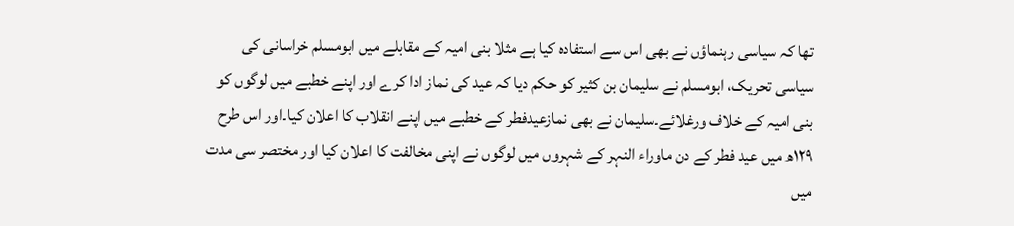تھا کہ سیاسی رہنماؤں نے بھی اس سے استفادہ کیا ہے مثلا بنی امیہ کے مقابلے میں ابومسلم خراسانی کی سیاسی تحریک، ابومسلم نے سلیمان بن کثیر کو حکم دیا کہ عید کی نماز ادا کرے اور اپنے خطبے میں لوگوں کو بنی امیہ کے خلاف ورغلائے۔سلیمان نے بھی نمازعیدفطر کے خطبے میں اپنے انقلاب کا اعلان کیا۔اور اس طرح   ١٢٩ھ میں عید فطر کے دن ماوراء النہر کے شہروں میں لوگوں نے اپنی مخالفت کا اعلان کیا اور مختصر سی مدت میں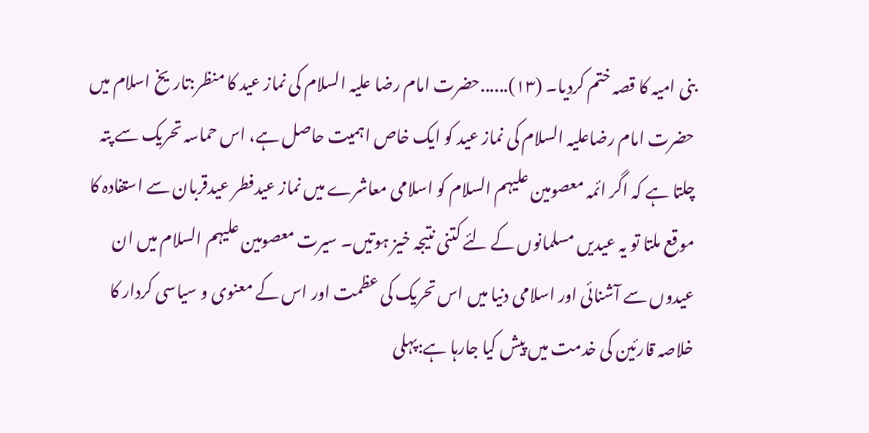بنی امیہ کا قصہ ختم کردیا۔ (١٣)......حضرت امام رضا علیہ السلام کی نماز عید کا منظر:تاریخ اسلام میں حضرت امام رضاعلیہ السلام کی نماز عید کو ایک خاص اہمیت حاصل ہے، اس حماسہ تحریک سے پتہ چلتا ہے کہ اگر ائمہ معصومین علیہم السلام کو اسلامی معاشرے میں نماز عیدفطر عیدقربان سے استفادہ کا موقع ملتا تو یہ عیدیں مسلمانوں کے لئے کتنی نتیجہ خیز ہوتیں۔ سیرت معصومین علیہم السلام میں ان عیدوں سے آشنائی اور اسلامی دنیا میں اس تحریک کی عظمت اور اس کے معنوی و سیاسی کردار کا خلاصہ قارئین کی خدمت میں پیش کیا جارہا ہے:پہلی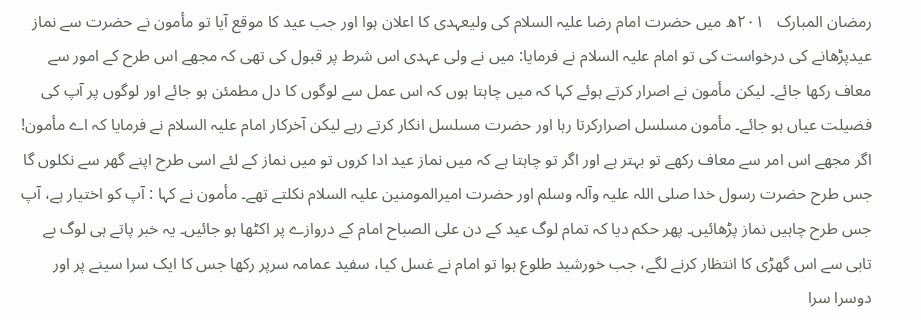رمضان المبارک   ٢٠١ھ میں حضرت امام رضا علیہ السلام کی ولیعہدی کا اعلان ہوا اور جب عید کا موقع آیا تو مأمون نے حضرت سے نماز عیدپڑھانے کی درخواست کی تو امام علیہ السلام نے فرمایا: میں نے ولی عہدی اس شرط پر قبول کی تھی کہ مجھے اس طرح کے امور سے معاف رکھا جائے۔ لیکن مأمون نے اصرار کرتے ہوئے کہا کہ میں چاہتا ہوں کہ اس عمل سے لوگوں کا دل مطمئن ہو جائے اور لوگوں پر آپ کی فضیلت عیاں ہو جائے۔ مأمون مسلسل اصرارکرتا رہا اور حضرت مسلسل انکار کرتے رہے لیکن آخرکار امام علیہ السلام نے فرمایا کہ اے مأمون! اگر مجھے اس امر سے معاف رکھے تو بہتر ہے اور اگر تو چاہتا ہے کہ میں نماز عید ادا کروں تو میں نماز کے لئے اسی طرح اپنے گھر سے نکلوں گا جس طرح حضرت رسول خدا صلی اللہ علیہ وآلہ وسلم اور حضرت امیرالمومنین علیہ السلام نکلتے تھے۔ مأمون نے کہا : آپ کو اختیار ہے، آپ جس طرح چاہیں نماز پڑھائیں۔ پھر حکم دیا کہ تمام لوگ عید کے دن علی الصباح امام کے دروازے پر اکٹھا ہو جائیں۔ یہ خبر پاتے ہی لوگ بے تابی سے اس گھڑی کا انتظار کرنے لگے، جب خورشید طلوع ہوا تو امام نے غسل کیا، سفید عمامہ سرپر رکھا جس کا ایک سرا سینے پر اور دوسرا سرا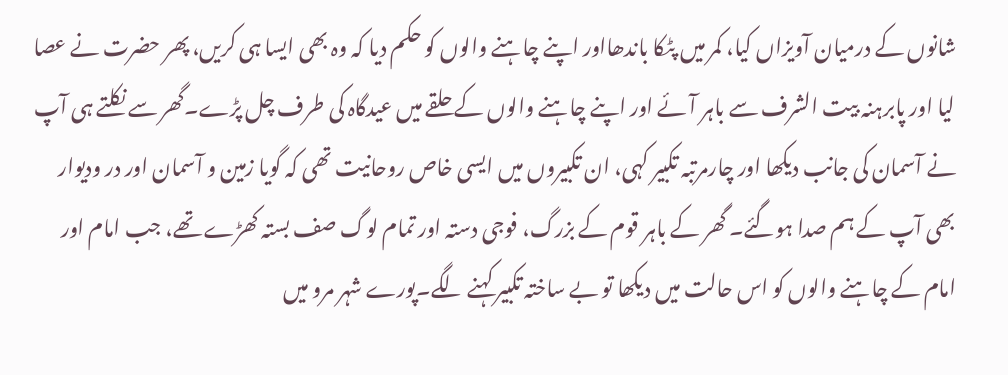شانوں کے درمیان آویزاں کیا، کمر میں پٹکا باندھااور اپنے چاہنے والوں کو حکم دیا کہ وہ بھی ایسا ہی کریں، پھر حضرت نے عصا لیا اور پابرہنہ بیت الشرف سے باہر آئے اور اپنے چاہنے والوں کے حلقے میں عیدگاہ کی طرف چل پڑے۔گھر سے نکلتے ہی آپ نے آسمان کی جانب دیکھا اور چارمرتبہ تکبیر کہی، ان تکبیروں میں ایسی خاص روحانیت تھی کہ گویا زمین و آسمان اور در ودیوار بھی آپ کے ہم صدا ہوگئے۔ گھر کے باہر قوم کے بزرگ، فوجی دستہ اور تمام لوگ صف بستہ کھڑے تھے، جب امام اور امام کے چاہنے والوں کو اس حالت میں دیکھا تو بے ساختہ تکبیر کہنے لگے۔پورے شہر مرو میں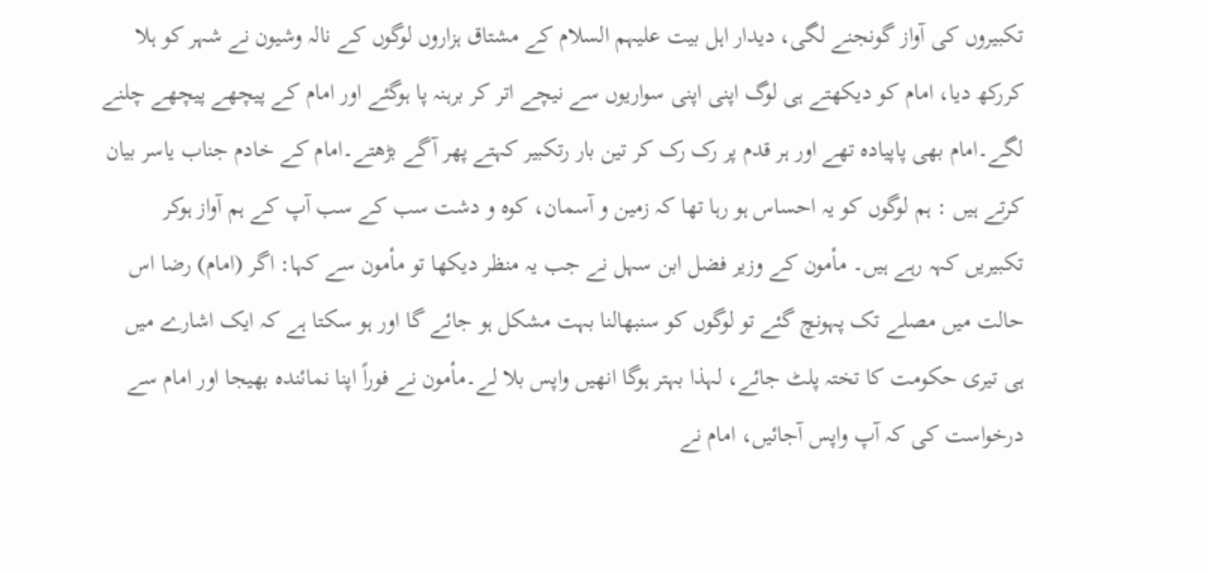تکبیروں کی آواز گونجنے لگی، دیدار اہل بیت علیہم السلام کے مشتاق ہزاروں لوگوں کے نالہ وشیون نے شہر کو ہلا کررکھ دیا، امام کو دیکھتے ہی لوگ اپنی اپنی سواریوں سے نیچے اتر کر برہنہ پا ہوگئے اور امام کے پیچھے پیچھے چلنے لگے۔امام بھی پاپیادہ تھے اور ہر قدم پر رک رک کر تین بار رتکبیر کہتے پھر آگے بڑھتے۔امام کے خادم جناب یاسر بیان کرتے ہیں : ہم لوگوں کو یہ احساس ہو رہا تھا کہ زمین و آسمان، کوہ و دشت سب کے سب آپ کے ہم آواز ہوکر تکبیریں کہہ رہے ہیں۔ مأمون کے وزیر فضل ابن سہل نے جب یہ منظر دیکھا تو مأمون سے کہا: اگر (امام) رضا اس حالت میں مصلے تک پہونچ گئے تو لوگوں کو سنبھالنا بہت مشکل ہو جائے گا اور ہو سکتا ہے کہ ایک اشارے میں ہی تیری حکومت کا تختہ پلٹ جائے، لہذا بہتر ہوگا انھیں واپس بلا لے۔مأمون نے فوراً اپنا نمائندہ بھیجا اور امام سے درخواست کی کہ آپ واپس آجائیں، امام نے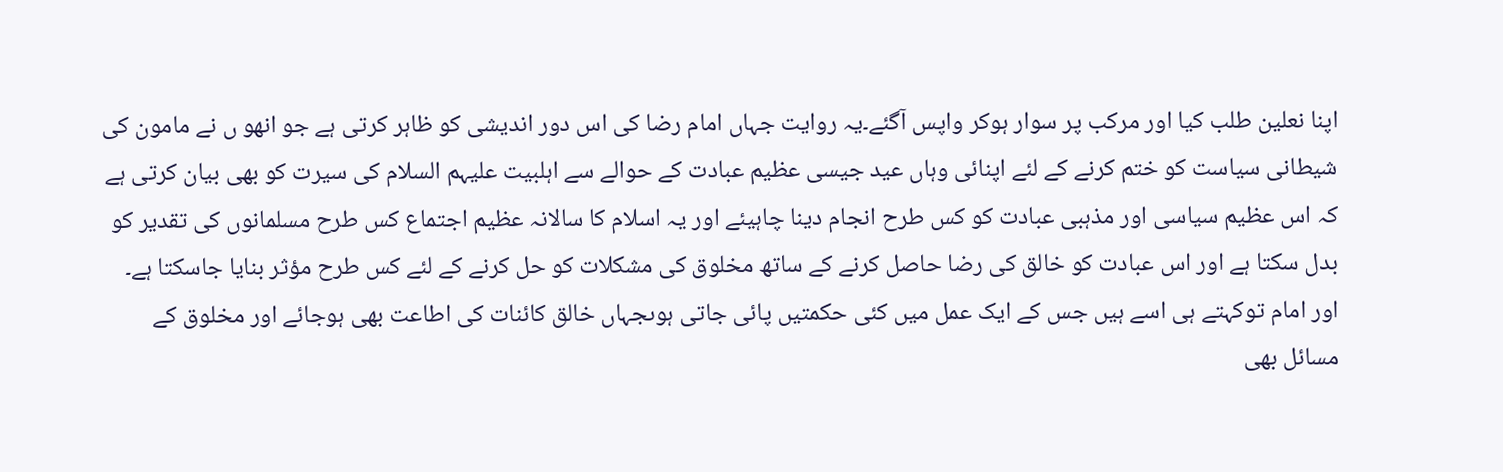اپنا نعلین طلب کیا اور مرکب پر سوار ہوکر واپس آگئے۔یہ روایت جہاں امام رضا کی اس دور اندیشی کو ظاہر کرتی ہے جو انھو ں نے مامون کی شیطانی سیاست کو ختم کرنے کے لئے اپنائی وہاں عید جیسی عظیم عبادت کے حوالے سے اہلبیت علیہم السلام کی سیرت کو بھی بیان کرتی ہے کہ اس عظیم سیاسی اور مذہبی عبادت کو کس طرح انجام دینا چاہیئے اور یہ اسلام کا سالانہ عظیم اجتماع کس طرح مسلمانوں کی تقدیر کو بدل سکتا ہے اور اس عبادت کو خالق کی رضا حاصل کرنے کے ساتھ مخلوق کی مشکلات کو حل کرنے کے لئے کس طرح مؤثر بنایا جاسکتا ہے۔ اور امام توکہتے ہی اسے ہیں جس کے ایک عمل میں کئی حکمتیں پائی جاتی ہوںجہاں خالق کائنات کی اطاعت بھی ہوجائے اور مخلوق کے مسائل بھی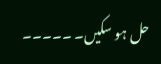حل ہو سکیں۔ ۔۔۔۔۔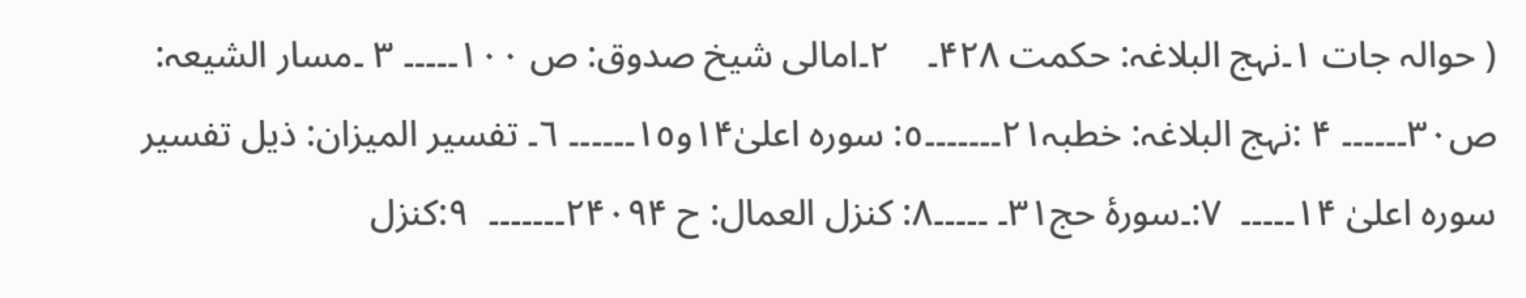( حوالہ جات ١۔نہج البلاغہ: حکمت ۴٢٨۔    ٢۔امالی شیخ صدوق: ص ١٠٠۔۔۔۔۔ ٣ ۔مسار الشیعہ: ص٣٠۔۔۔۔۔۔ ۴ :نہج البلاغہ: خطبہ٢١۔۔۔۔۔۔۔٥: سورہ اعلیٰ١۴و١٥۔۔۔۔۔۔ ٦۔ تفسیر المیزان: ذیل تفسیر سورہ اعلیٰ ۱۴۔۔۔۔۔  ۷:۔سورۂ حج٣١۔ ۔۔۔۔۔٨: کنزل العمال: ح ۲۴۰۹۴۔۔۔۔۔۔۔  ٩:کنزل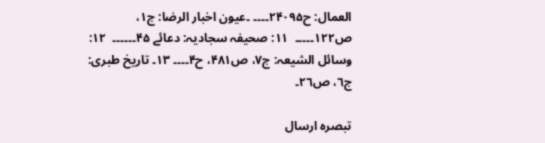العمال: ح۲۴۰۹۵۔۔۔۔ ۔عیون اخبار الرضا: ج١، ص١٢٢۔۔۔۔۔  ١١: صحیفہ سجادیہ: دعائے ۴۵۔۔۔۔۔۔  ١٢: وسائل الشیعہ: ج۷، ص۴۸۱، ح۴۔۔۔۔ ١٣۔ تاریخ طبری: ج٦، ص٢٦۔

تبصرہ ارسال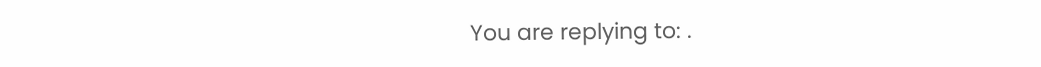You are replying to: .